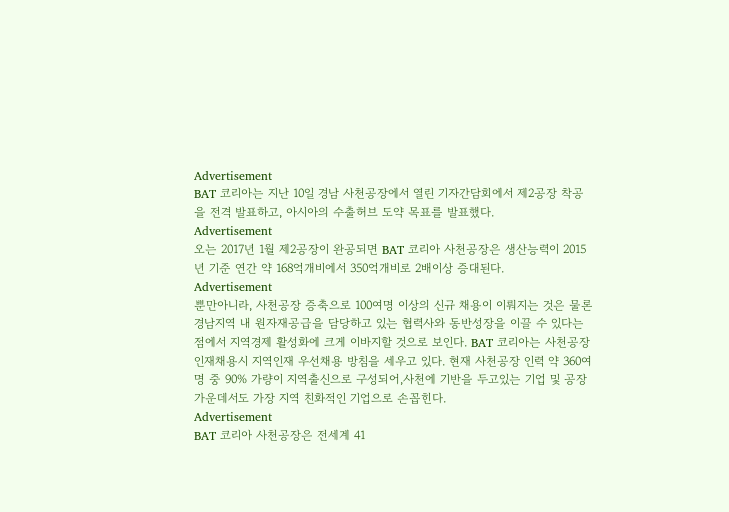Advertisement
BAT 코리아는 지난 10일 경남 사천공장에서 열린 기자간담회에서 제2공장 착공을 전격 발표하고, 아시아의 수출허브 도약 목표를 발표했다.
Advertisement
오는 2017년 1월 제2공장이 완공되면 BAT 코리아 사천공장은 생산능력이 2015년 기준 연간 약 168억개비에서 350억개비로 2배이상 증대된다.
Advertisement
뿐만아니라, 사천공장 증축으로 100여명 이상의 신규 채용이 이뤄지는 것은 물론 경남지역 내 원자재공급을 담당하고 있는 협력사와 동반성장을 이끌 수 있다는 점에서 지역경제 활성화에 크게 이바지할 것으로 보인다. BAT 코리아는 사천공장 인재채용시 지역인재 우선채용 방침을 세우고 있다. 현재 사천공장 인력 약 360여명 중 90% 가량이 지역출신으로 구성되어,사천에 기반을 두고있는 기업 및 공장 가운데서도 가장 지역 친화적인 기업으로 손꼽힌다.
Advertisement
BAT 코리아 사천공장은 전세계 41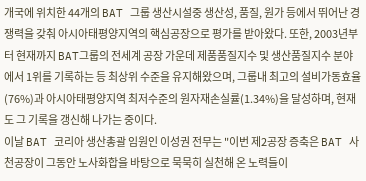개국에 위치한 44개의 BAT 그룹 생산시설중 생산성, 품질, 원가 등에서 뛰어난 경쟁력을 갖춰 아시아태평양지역의 핵심공장으로 평가를 받아왔다. 또한, 2003년부터 현재까지 BAT그룹의 전세계 공장 가운데 제품품질지수 및 생산품질지수 분야에서 1위를 기록하는 등 최상위 수준을 유지해왔으며, 그룹내 최고의 설비가동효율(76%)과 아시아태평양지역 최저수준의 원자재손실률(1.34%)을 달성하며, 현재도 그 기록을 갱신해 나가는 중이다.
이날 BAT 코리아 생산총괄 임원인 이성권 전무는 "이번 제2공장 증축은 BAT 사천공장이 그동안 노사화합을 바탕으로 묵묵히 실천해 온 노력들이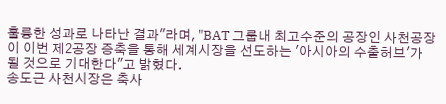훌륭한 성과로 나타난 결과"라며, "BAT 그룹내 최고수준의 공장인 사천공장이 이번 제2공장 증축을 통해 세계시장을 선도하는 '아시아의 수출허브'가 될 것으로 기대한다"고 밝혔다.
송도근 사천시장은 축사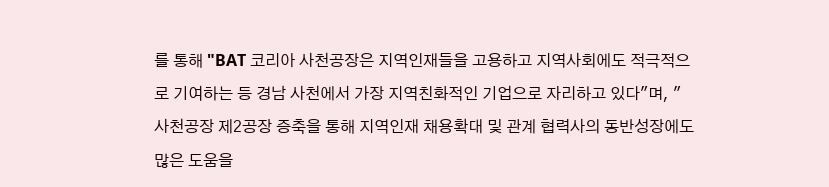를 통해 "BAT 코리아 사천공장은 지역인재들을 고용하고 지역사회에도 적극적으로 기여하는 등 경남 사천에서 가장 지역친화적인 기업으로 자리하고 있다"며, "사천공장 제2공장 증축을 통해 지역인재 채용확대 및 관계 협력사의 동반성장에도 많은 도움을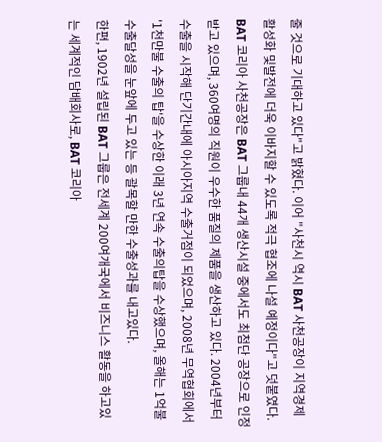줄 것으로 기대하고 있다"고 밝혔다. 이어 "사천시 역시 BAT 사천공장이 지역경제 활성화 및발전에 더욱 이바지할 수 있도록 적극 협조에 나설 예정이다"고 덧붙였다.
BAT 코리아 사천공장은 BAT 그룹내 44개 생산시설 중에서도 최첨단 공장으로 인정받고 있으며, 360여명의 직원이 우수한 품질의 제품을 생산하고 있다. 2004년부터 수출을 시작해 단기간내에 아시아지역 수출거점이 되었으며, 2008년 무역협회에서 '1천만불 수출의 탑'을 수상한 이래 3년 연속 수출의탑을 수상했으며, 올해는 1억불 수출달성을 눈앞에 두고 있는 등 괄목할 만한 수출성과를 내고있다.
한편, 1902년 설립된 BAT 그룹은 전세계 200여개국에서 비즈니스 활동을 하고있는 세계적인 담배회사로, BAT 코리아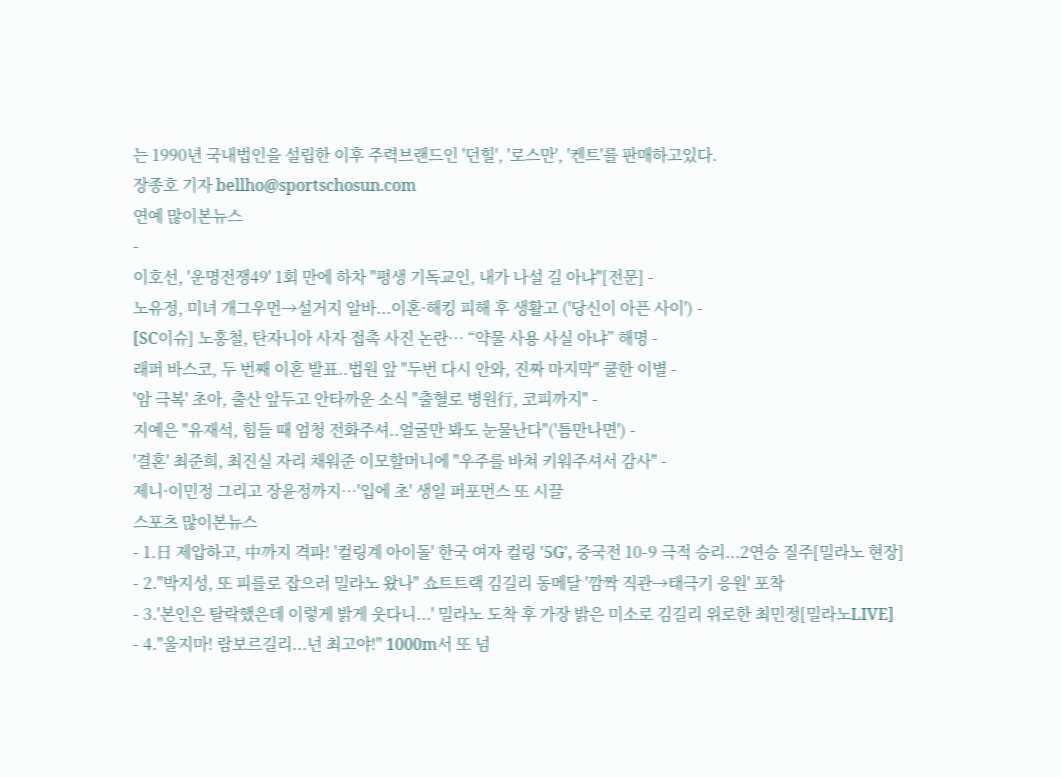는 1990년 국내법인을 설립한 이후 주력브랜드인 '던힐', '로스만', '켄트'를 판매하고있다.
장종호 기자 bellho@sportschosun.com
연예 많이본뉴스
-
이호선, '운명전쟁49' 1회 만에 하차 "평생 기독교인, 내가 나설 길 아냐"[전문] -
노유정, 미녀 개그우먼→설거지 알바...이혼·해킹 피해 후 생활고 ('당신이 아픈 사이') -
[SC이슈] 노홍철, 탄자니아 사자 접촉 사진 논란… “약물 사용 사실 아냐” 해명 -
래퍼 바스코, 두 번째 이혼 발표..법원 앞 "두번 다시 안와, 진짜 마지막" 쿨한 이별 -
'암 극복' 초아, 출산 앞두고 안타까운 소식 "출혈로 병원行, 코피까지" -
지예은 "유재석, 힘들 때 엄청 전화주셔..얼굴만 봐도 눈물난다"('틈만나면') -
'결혼' 최준희, 최진실 자리 채워준 이모할머니에 "우주를 바쳐 키워주셔서 감사" -
제니·이민정 그리고 장윤정까지…'입에 초' 생일 퍼포먼스 또 시끌
스포츠 많이본뉴스
- 1.日 제압하고, 中까지 격파! '컬링계 아이돌' 한국 여자 컬링 '5G', 중국전 10-9 극적 승리...2연승 질주[밀라노 현장]
- 2."박지성, 또 피를로 잡으러 밀라노 왔나" 쇼트트랙 김길리 동메달 '깜짝 직관→태극기 응원' 포착
- 3.'본인은 탈락했은데 이렇게 밝게 웃다니...' 밀라노 도착 후 가장 밝은 미소로 김길리 위로한 최민정[밀라노LIVE]
- 4."울지마! 람보르길리...넌 최고야!" 1000m서 또 넘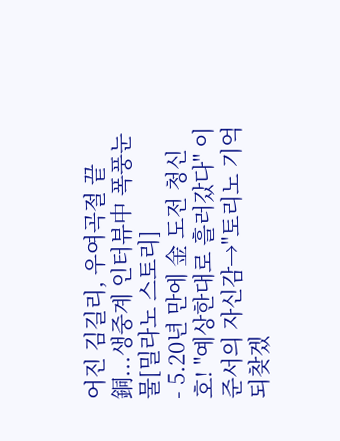어진 김길리, 우여곡절 끝 銅...생중계 인터뷰中 폭풍눈물[밀라노 스토리]
- 5.20년 만에 金 도전 청신호! "예상한대로 흘러갔다" 이준서의 자신감→"토리노 기억 되찾겠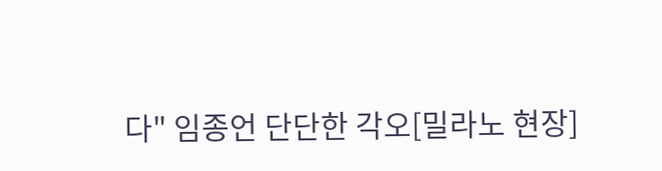다" 임종언 단단한 각오[밀라노 현장]